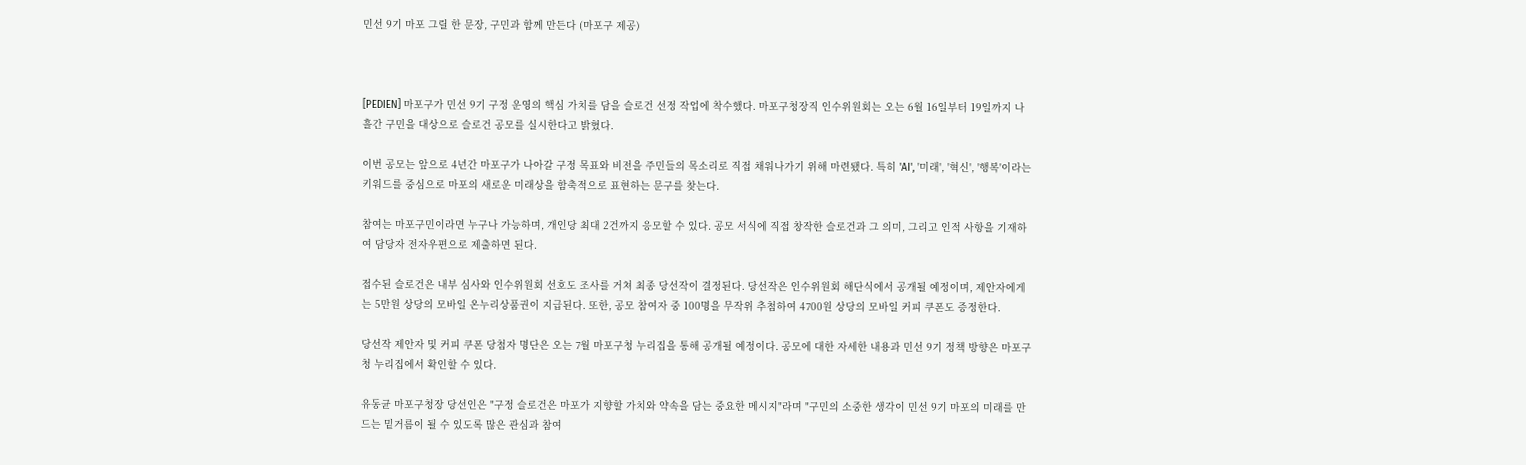민선 9기 마포 그릴 한 문장, 구민과 함께 만든다 (마포구 제공)



[PEDIEN] 마포구가 민선 9기 구정 운영의 핵심 가치를 담을 슬로건 선정 작업에 착수했다. 마포구청장직 인수위원회는 오는 6월 16일부터 19일까지 나흘간 구민을 대상으로 슬로건 공모를 실시한다고 밝혔다.

이번 공모는 앞으로 4년간 마포구가 나아갈 구정 목표와 비전을 주민들의 목소리로 직접 채워나가기 위해 마련됐다. 특히 'AI', '미래', '혁신', '행복'이라는 키워드를 중심으로 마포의 새로운 미래상을 함축적으로 표현하는 문구를 찾는다.

참여는 마포구민이라면 누구나 가능하며, 개인당 최대 2건까지 응모할 수 있다. 공모 서식에 직접 창작한 슬로건과 그 의미, 그리고 인적 사항을 기재하여 담당자 전자우편으로 제출하면 된다.

접수된 슬로건은 내부 심사와 인수위원회 선호도 조사를 거쳐 최종 당선작이 결정된다. 당선작은 인수위원회 해단식에서 공개될 예정이며, 제안자에게는 5만원 상당의 모바일 온누리상품권이 지급된다. 또한, 공모 참여자 중 100명을 무작위 추첨하여 4700원 상당의 모바일 커피 쿠폰도 증정한다.

당선작 제안자 및 커피 쿠폰 당첨자 명단은 오는 7월 마포구청 누리집을 통해 공개될 예정이다. 공모에 대한 자세한 내용과 민선 9기 정책 방향은 마포구청 누리집에서 확인할 수 있다.

유동균 마포구청장 당선인은 "구정 슬로건은 마포가 지향할 가치와 약속을 담는 중요한 메시지"라며 "구민의 소중한 생각이 민선 9기 마포의 미래를 만드는 밑거름이 될 수 있도록 많은 관심과 참여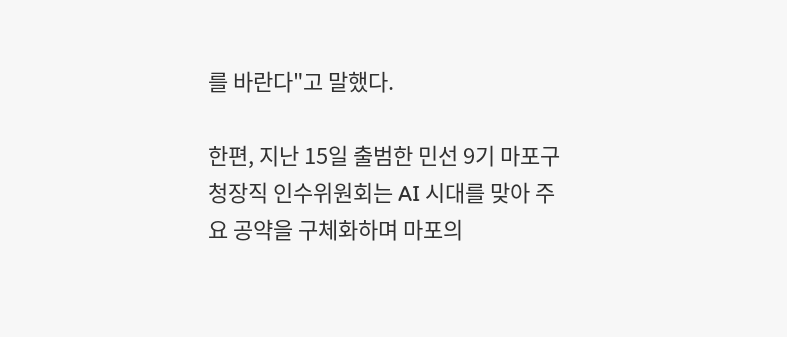를 바란다"고 말했다.

한편, 지난 15일 출범한 민선 9기 마포구청장직 인수위원회는 AI 시대를 맞아 주요 공약을 구체화하며 마포의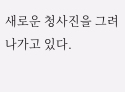새로운 청사진을 그려나가고 있다.